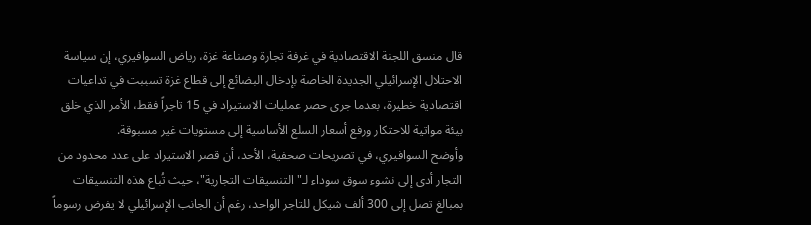قال منسق اللجنة الاقتصادية في غرفة تجارة وصناعة غزة، رياض السوافيري، إن سياسة الاحتلال الإسرائيلي الجديدة الخاصة بإدخال البضائع إلى قطاع غزة تسببت في تداعيات اقتصادية خطيرة، بعدما جرى حصر عمليات الاستيراد في 15 تاجراً فقط، الأمر الذي خلق بيئة مواتية للاحتكار ورفع أسعار السلع الأساسية إلى مستويات غير مسبوقة.
وأوضح السوافيري، في تصريحات صحفية، الأحد، أن قصر الاستيراد على عدد محدود من التجار أدى إلى نشوء سوق سوداء لـ"التنسيقات التجارية"، حيث تُباع هذه التنسيقات بمبالغ تصل إلى 300 ألف شيكل للتاجر الواحد، رغم أن الجانب الإسرائيلي لا يفرض رسوماً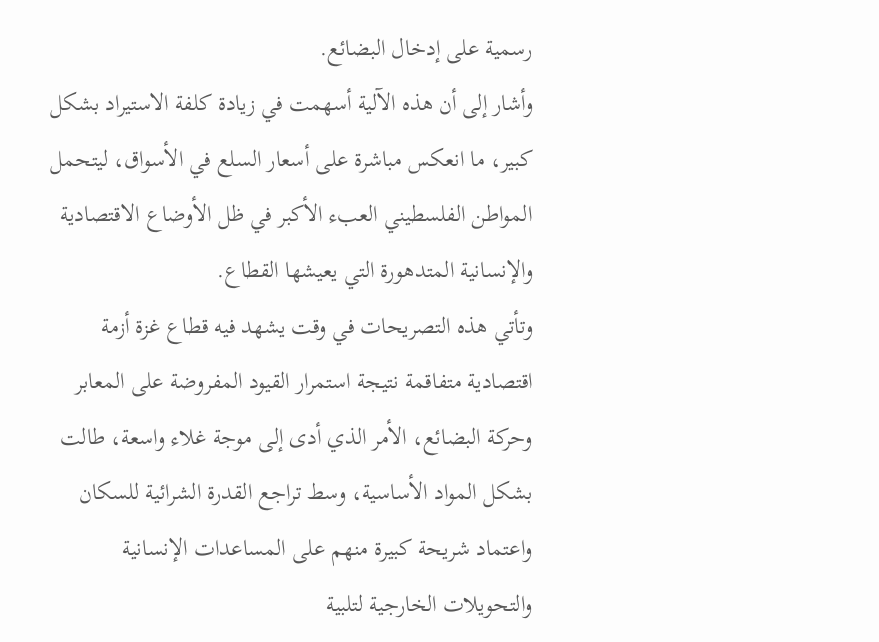رسمية على إدخال البضائع.
وأشار إلى أن هذه الآلية أسهمت في زيادة كلفة الاستيراد بشكل كبير، ما انعكس مباشرة على أسعار السلع في الأسواق، ليتحمل المواطن الفلسطيني العبء الأكبر في ظل الأوضاع الاقتصادية والإنسانية المتدهورة التي يعيشها القطاع.
وتأتي هذه التصريحات في وقت يشهد فيه قطاع غزة أزمة اقتصادية متفاقمة نتيجة استمرار القيود المفروضة على المعابر وحركة البضائع، الأمر الذي أدى إلى موجة غلاء واسعة، طالت بشكل المواد الأساسية، وسط تراجع القدرة الشرائية للسكان واعتماد شريحة كبيرة منهم على المساعدات الإنسانية والتحويلات الخارجية لتلبية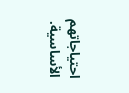احتياجاتهم الأساسية.